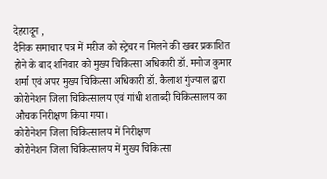देहरादून ,
दैनिक समाचार पत्र में मरीज को स्ट्रेचर न मिलने की खबर प्रकाशित होने के बाद शनिवार को मुख्य चिकित्सा अधिकारी डॉ. मनोज कुमार शर्मा एवं अपर मुख्य चिकित्सा अधिकारी डॉ. कैलाश गुंज्याल द्वारा कोरोनेशन जिला चिकित्सालय एवं गांधी शताब्दी चिकित्सालय का औचक निरीक्षण किया गया।
कोरोनेशन जिला चिकित्सालय में निरीक्षण
कोरोनेशन जिला चिकित्सालय में मुख्य चिकित्सा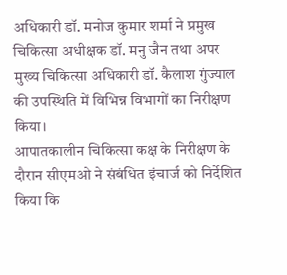अधिकारी डॉ. मनोज कुमार शर्मा ने प्रमुख चिकित्सा अधीक्षक डॉ. मनु जैन तथा अपर मुख्य चिकित्सा अधिकारी डॉ. कैलाश गुंज्याल की उपस्थिति में विभिन्न विभागों का निरीक्षण किया।
आपातकालीन चिकित्सा कक्ष के निरीक्षण के दौरान सीएमओ ने संबंधित इंचार्ज को निर्देशित किया कि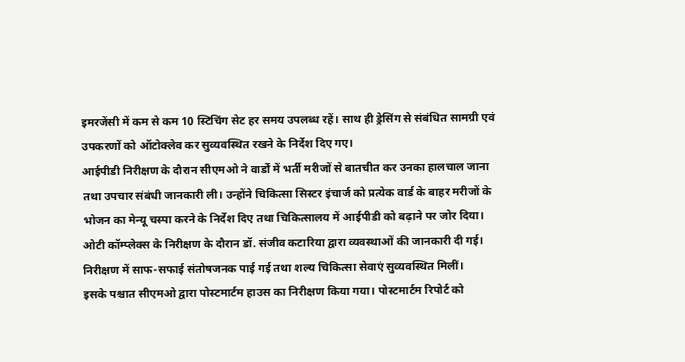इमरजेंसी में कम से कम 10 स्टिचिंग सेट हर समय उपलब्ध रहें। साथ ही ड्रेसिंग से संबंधित सामग्री एवं उपकरणों को ऑटोक्लेव कर सुव्यवस्थित रखने के निर्देश दिए गए।
आईपीडी निरीक्षण के दौरान सीएमओ ने वार्डों में भर्ती मरीजों से बातचीत कर उनका हालचाल जाना तथा उपचार संबंधी जानकारी ली। उन्होंने चिकित्सा सिस्टर इंचार्ज को प्रत्येक वार्ड के बाहर मरीजों के भोजन का मेन्यू चस्पा करने के निर्देश दिए तथा चिकित्सालय में आईपीडी को बढ़ाने पर जोर दिया।
ओटी कॉम्प्लेक्स के निरीक्षण के दौरान डॉ. संजीव कटारिया द्वारा व्यवस्थाओं की जानकारी दी गई। निरीक्षण में साफ-सफाई संतोषजनक पाई गई तथा शल्य चिकित्सा सेवाएं सुव्यवस्थित मिलीं।
इसके पश्चात सीएमओ द्वारा पोस्टमार्टम हाउस का निरीक्षण किया गया। पोस्टमार्टम रिपोर्ट को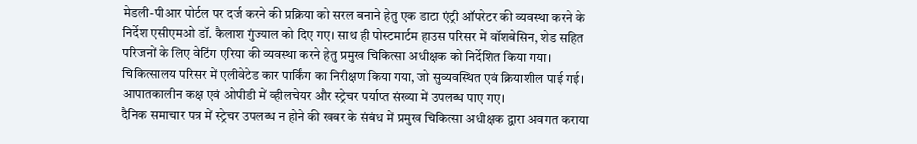मेडली-पीआर पोर्टल पर दर्ज करने की प्रक्रिया को सरल बनाने हेतु एक डाटा एंट्री ऑपरेटर की व्यवस्था करने के निर्देश एसीएमओ डॉ. कैलाश गुंज्याल को दिए गए। साथ ही पोस्टमार्टम हाउस परिसर में वॉशबेसिन, शेड सहित परिजनों के लिए वेटिंग एरिया की व्यवस्था करने हेतु प्रमुख चिकित्सा अधीक्षक को निर्देशित किया गया।
चिकित्सालय परिसर में एलीवेटेड कार पार्किंग का निरीक्षण किया गया, जो सुव्यवस्थित एवं क्रियाशील पाई गई। आपातकालीन कक्ष एवं ओपीडी में व्हीलचेयर और स्ट्रेचर पर्याप्त संख्या में उपलब्ध पाए गए।
दैनिक समाचार पत्र में स्ट्रेचर उपलब्ध न होने की खबर के संबंध में प्रमुख चिकित्सा अधीक्षक द्वारा अवगत कराया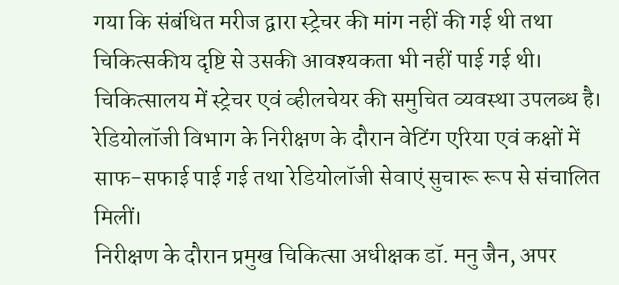गया कि संबंधित मरीज द्वारा स्ट्रेचर की मांग नहीं की गई थी तथा चिकित्सकीय दृष्टि से उसकी आवश्यकता भी नहीं पाई गई थी। चिकित्सालय में स्ट्रेचर एवं व्हीलचेयर की समुचित व्यवस्था उपलब्ध है।
रेडियोलॉजी विभाग के निरीक्षण के दौरान वेटिंग एरिया एवं कक्षों में साफ-सफाई पाई गई तथा रेडियोलॉजी सेवाएं सुचारू रूप से संचालित मिलीं।
निरीक्षण के दौरान प्रमुख चिकित्सा अधीक्षक डॉ. मनु जैन, अपर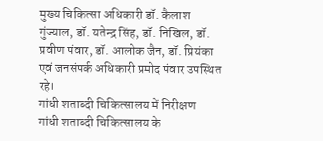मुख्य चिकित्सा अधिकारी डॉ. कैलाश गुंज्याल, डॉ. यतेन्द्र सिंह, डॉ. निखिल, डॉ. प्रवीण पंवार, डॉ. आलोक जैन, डॉ. प्रियंका एवं जनसंपर्क अधिकारी प्रमोद पंवार उपस्थित रहे।
गांधी शताब्दी चिकित्सालय में निरीक्षण
गांधी शताब्दी चिकित्सालय के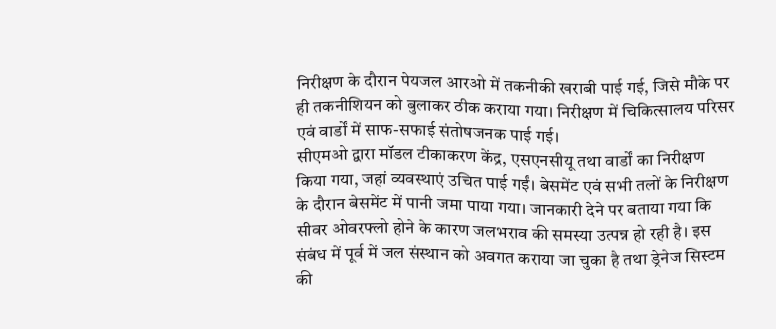निरीक्षण के दौरान पेयजल आरओ में तकनीकी खराबी पाई गई, जिसे मौके पर ही तकनीशियन को बुलाकर ठीक कराया गया। निरीक्षण में चिकित्सालय परिसर एवं वार्डों में साफ-सफाई संतोषजनक पाई गई।
सीएमओ द्वारा मॉडल टीकाकरण केंद्र, एसएनसीयू तथा वार्डों का निरीक्षण किया गया, जहां व्यवस्थाएं उचित पाई गईं। बेसमेंट एवं सभी तलों के निरीक्षण के दौरान बेसमेंट में पानी जमा पाया गया। जानकारी देने पर बताया गया कि सीवर ओवरफ्लो होने के कारण जलभराव की समस्या उत्पन्न हो रही है। इस संबंध में पूर्व में जल संस्थान को अवगत कराया जा चुका है तथा ड्रेनेज सिस्टम की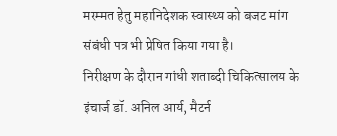मरम्मत हेतु महानिदेशक स्वास्थ्य को बजट मांग संबंधी पत्र भी प्रेषित किया गया है।
निरीक्षण के दौरान गांधी शताब्दी चिकित्सालय के इंचार्ज डॉ. अनिल आर्य, मैटर्न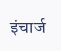इंचार्ज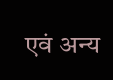एवं अन्य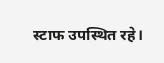स्टाफ उपस्थित रहे।